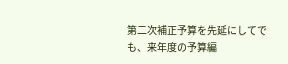第二次補正予算を先延にしてでも、来年度の予算編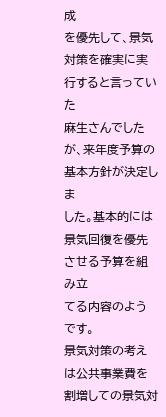成
を優先して、景気対策を確実に実行すると言っていた
麻生さんでしたが、来年度予算の基本方針が決定しま
した。基本的には景気回復を優先させる予算を組み立
てる内容のようです。
景気対策の考えは公共事業費を割増しての景気対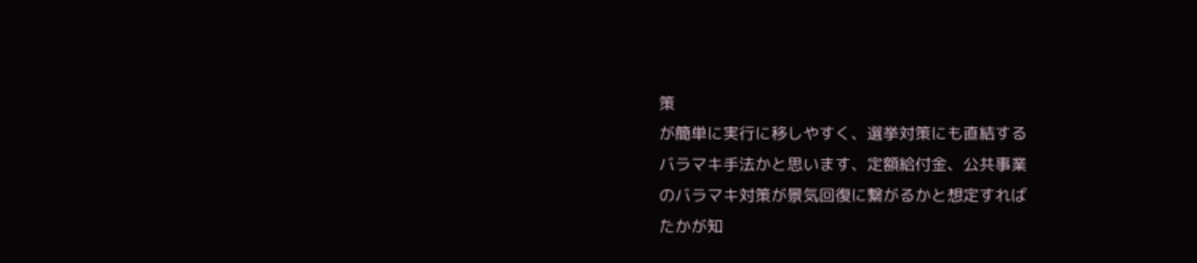策
が簡単に実行に移しやすく、選挙対策にも直結する
バラマキ手法かと思います、定額給付金、公共事業
のバラマキ対策が景気回復に繋がるかと想定すれば
たかが知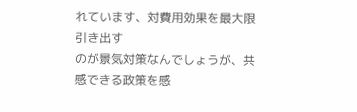れています、対費用効果を最大限引き出す
のが景気対策なんでしょうが、共感できる政策を感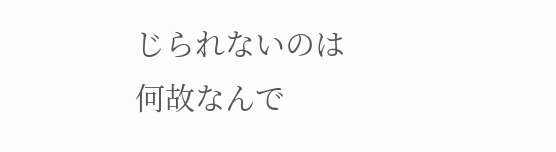じられないのは何故なんで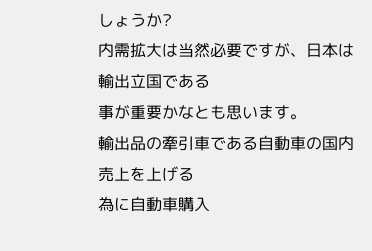しょうか?
内需拡大は当然必要ですが、日本は輸出立国である
事が重要かなとも思います。
輸出品の牽引車である自動車の国内売上を上げる
為に自動車購入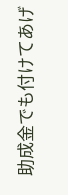助成金でも付けてあげ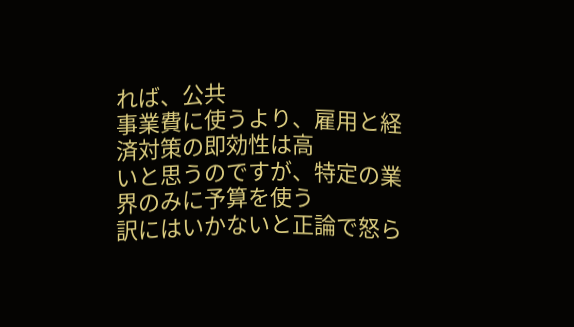れば、公共
事業費に使うより、雇用と経済対策の即効性は高
いと思うのですが、特定の業界のみに予算を使う
訳にはいかないと正論で怒ら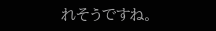れそうですね。